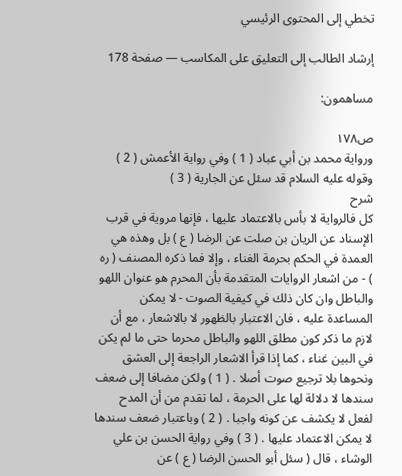تخطي إلى المحتوى الرئيسي

إرشاد الطالب إلى التعليق على المكاسب — صفحة 178

مساهمون:

ص١٧٨
ورواية محمد بن أبي عباد ( 1 ) وفي رواية الأعمش ( 2 ) وقوله عليه السلام قد سئل عن الجارية ( 3 )
شرح
كل فالرواية لا بأس بالاعتماد عليها ، فإنها مروية في قرب الإسناد عن الريان بن صلت عن الرضا ( ع ) بل وهذه هي العمدة في الحكم بحرمة الغناء ، وإلا فما ذكره المصنف ( ره ) - من اشعار الروايات المتقدمة بأن المحرم هو عنوان اللهو والباطل وان كان ذلك في كيفية الصوت - لا يمكن المساعدة عليه ، فان الاعتبار بالظهور لا بالاشعار ، مع أن لازم ما ذكر كون مطلق اللهو والباطل محرما حتى ما لم يكن في البين غناء ، كما إذا قرأ الاشعار الراجعة إلى العشق ونحوها بلا ترجيع صوت أصلا . ( 1 ) ولكن مضافا إلى ضعف سندها لا دلالة لها على الحرمة ، لما تقدم من أن المدح لفعل لا يكشف عن كونه واجبا . ( 2 ) وباعتبار ضعف سندها لا يمكن الاعتماد عليها . ( 3 ) وفي رواية الحسن بن علي الوشاء ، قال ( سئل أبو الحسن الرضا ( ع ) عن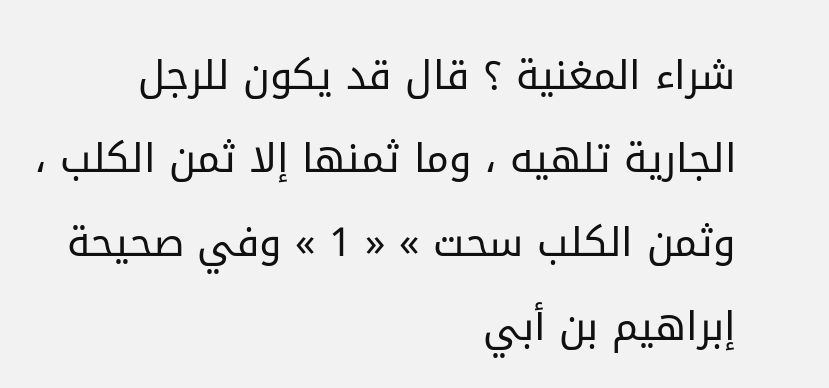شراء المغنية ؟ قال قد يكون للرجل الجارية تلهيه ، وما ثمنها إلا ثمن الكلب ، وثمن الكلب سحت » « 1 » وفي صحيحة إبراهيم بن أبي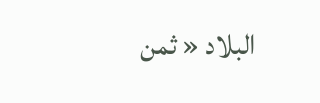البلاد « ثمن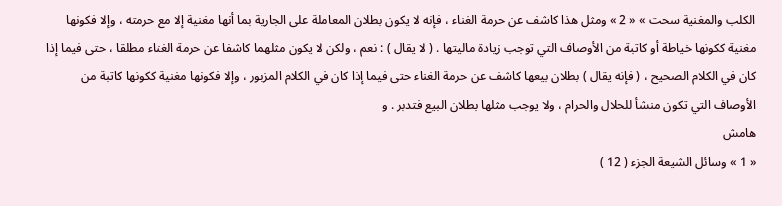الكلب والمغنية سحت » « 2 » ومثل هذا كاشف عن حرمة الغناء ، فإنه لا يكون بطلان المعاملة على الجارية بما أنها مغنية إلا مع حرمته ، وإلا فكونها مغنية ككونها خياطة أو كاتبة من الأوصاف التي توجب زيادة ماليتها . ( لا يقال ) : نعم ، ولكن لا يكون مثلهما كاشفا عن حرمة الغناء مطلقا ، حتى فيما إذا كان في الكلام الصحيح ، ( فإنه يقال ) بطلان بيعها كاشف عن حرمة الغناء حتى فيما إذا كان في الكلام المزبور ، وإلا فكونها مغنية ككونها كاتبة من الأوصاف التي تكون منشأ للحلال والحرام ، ولا يوجب مثلها بطلان البيع فتدبر . و
هامش
« 1 » وسائل الشيعة الجزء ( 12 )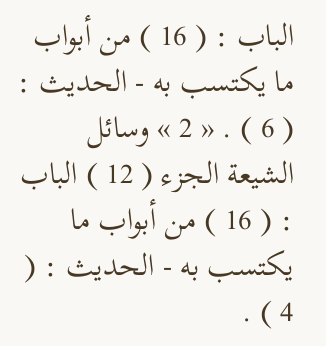الباب : ( 16 ) من أبواب ما يكتسب به - الحديث : ( 6 ) . « 2 » وسائل الشيعة الجزء ( 12 ) الباب : ( 16 ) من أبواب ما يكتسب به - الحديث : ( 4 ) .